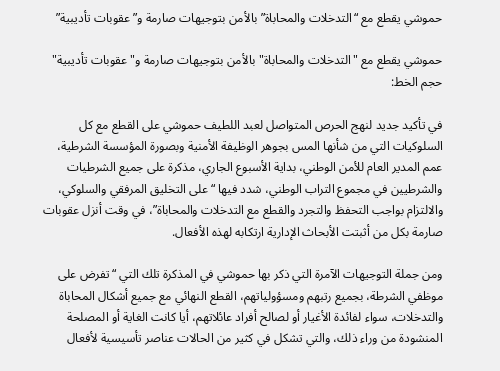حموشي يقطع مع “التدخلات والمحاباة” بالأمن بتوجيهات صارمة و”عقوبات تأديبية”

حموشي يقطع مع "التدخلات والمحاباة" بالأمن بتوجيهات صارمة و"عقوبات تأديبية"
حجم الخط:

في تأكيد جديد لنهج الحرص المتواصل لعبد اللطيف حموشي على القطع مع كل السلوكيات التي من شأنها المس بجوهر الوظيفة الأمنية وبصورة المؤسسة الشرطية، عمم المدير العام للأمن الوطني، بداية الأسبوع الجاري، مذكرة على جميع الشرطيات والشرطيين في مجموع التراب الوطني، شدد فيها “على التخليق المرفقي والسلوكي، والالتزام بواجب التحفظ والتجرد والقطع مع التدخلات والمحاباة”، في وقت أنزل عقوبات صارمة بكل من أثبتت الأبحاث الإدارية ارتكابه لهذه الأفعال.

ومن جملة التوجيهات الآمرة التي ذكر بها حموشي في المذكرة تلك التي “تفرض على موظفي الشرطة، بجميع رتبهم ومسؤولياتهم، القطع النهائي مع جميع أشكال المحاباة والتدخلات، سواء لفائدة الأغيار أو لصالح أفراد عائلاتهم، أيا كانت الغاية أو المصلحة المنشودة من وراء ذلك، والتي تشكل في كثير من الحالات عناصر تأسيسية لأفعال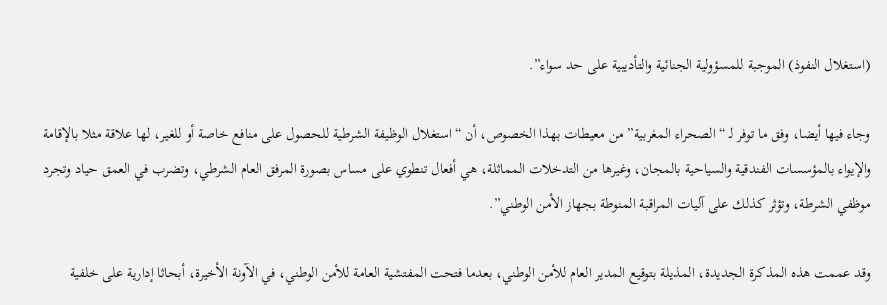(استغلال النفوذ) الموجبة للمسؤولية الجنائية والتأديبية على حد سواء”.

وجاء فيها أيضا، وفق ما توفر لـ “الصحراء المغربية” من معيطات بهذا الخصوص، أن “استغلال الوظيفة الشرطية للحصول على منافع خاصة أو للغير، لها علاقة مثلا بالإقامة والإيواء بالمؤسسات الفندقية والسياحية بالمجان، وغيرها من التدخلات المماثلة، هي أفعال تنطوي على مساس بصورة المرفق العام الشرطي، وتضرب في العمق حياد وتجرد موظفي الشرطة، وتؤثر كذلك على آليات المراقبة المنوطة بجهاز الأمن الوطني”.

وقد عممت هذه المذكرة الجديدة، المذيلة بتوقيع المدير العام للأمن الوطني، بعدما فتحت المفتشية العامة للأمن الوطني، في الآونة الأخيرة، أبحاثا إدارية على خلفية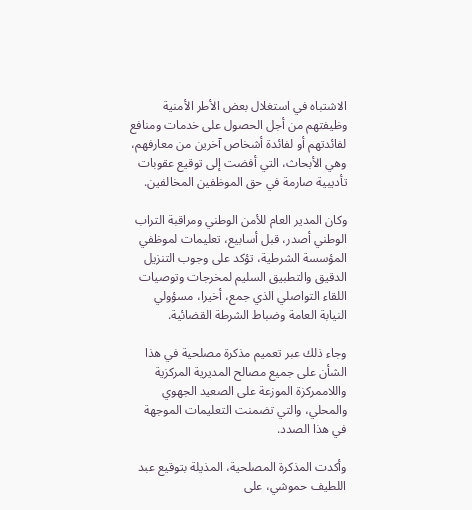الاشتباه في استغلال بعض الأطر الأمنية وظيفتهم من أجل الحصول على خدمات ومنافع لفائدتهم أو لفائدة أشخاص آخرين من معارفهم، وهي الأبحاث، التي أفضت إلى توقيع عقوبات تأديبية صارمة في حق الموظفين المخالفين.

وكان المدير العام للأمن الوطني ومراقبة التراب الوطني أصدر، قبل أسابيع، تعليمات لموظفي المؤسسة الشرطية، تؤكد على وجوب التنزيل الدقيق والتطبيق السليم لمخرجات وتوصيات اللقاء التواصلي الذي جمع، أخيرا، مسؤولي النيابة العامة وضباط الشرطة القضائية.

وجاء ذلك عبر تعميم مذكرة مصلحية في هذا الشأن على جميع مصالح المديرية المركزية واللاممركزة الموزعة على الصعيد الجهوي والمحلي، والتي تضمنت التعليمات الموجهة في هذا الصدد.

وأكدت المذكرة المصلحية، المذيلة بتوقيع عبد اللطيف حموشي، على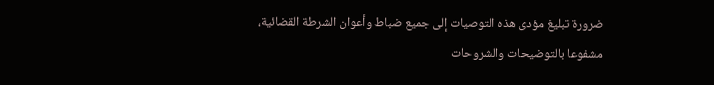ضرورة تبليغ مؤدى هذه التوصيات إلى جميع ضباط وأعوان الشرطة القضائية، مشفوعا بالتوضيحات والشروحات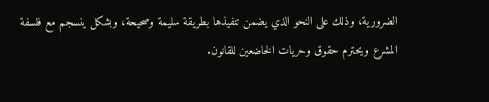الضرورية، وذلك على النحو الذي يضمن تنفيذها بطريقة سليمة وصحيحة، وبشكل ينسجم مع فلسفة المشرع ويحترم حقوق وحريات الخاضعين للقانون.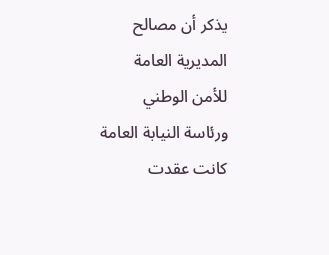يذكر أن مصالح المديرية العامة للأمن الوطني ورئاسة النيابة العامة كانت عقدت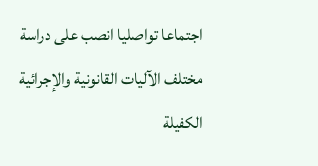اجتماعا تواصليا انصب على دراسة مختلف الآليات القانونية والإجرائية الكفيلة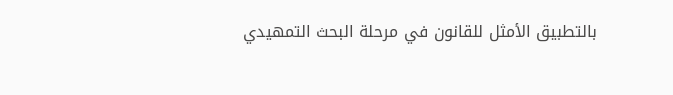بالتطبيق الأمثل للقانون في مرحلة البحث التمهيدي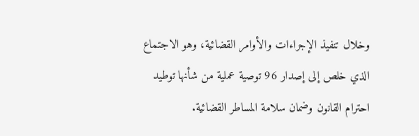وخلال تنفيذ الإجراءات والأوامر القضائية، وهو الاجتماع الذي خلص إلى إصدار 96 توصية عملية من شأنها توطيد احترام القانون وضمان سلامة المساطر القضائية.